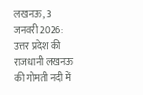लखनऊ, 3 जनवरी 2026:
उत्तर प्रदेश की राजधानी लखनऊ की गोमती नदी में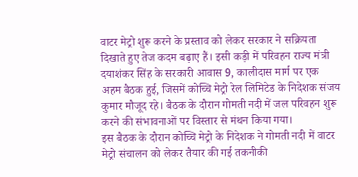वाटर मेट्रो शुरू करने के प्रस्ताव को लेकर सरकार ने सक्रियता दिखाते हुए तेज कदम बढ़ाए हैं। इसी कड़ी में परिवहन राज्य मंत्री दयाशंकर सिंह के सरकारी आवास 9, कालीदास मार्ग पर एक अहम बैठक हुई, जिसमें कोच्चि मेट्रो रेल लिमिटेड के निदेशक संजय कुमार मौजूद रहे। बैठक के दौरान गोमती नदी में जल परिवहन शुरू करने की संभावनाओं पर विस्तार से मंथन किया गया।
इस बैठक के दौरान कोच्चि मेट्रो के निदेशक ने गोमती नदी में वाटर मेट्रो संचालन को लेकर तैयार की गई तकनीकी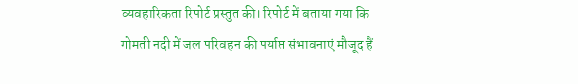व्यवहारिकता रिपोर्ट प्रस्तुत की। रिपोर्ट में बताया गया कि गोमती नदी में जल परिवहन की पर्याप्त संभावनाएं मौजूद हैं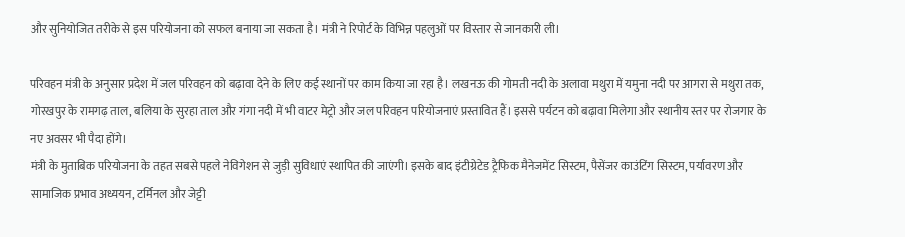और सुनियोजित तरीके से इस परियोजना को सफल बनाया जा सकता है। मंत्री ने रिपोर्ट के विभिन्न पहलुओं पर विस्तार से जानकारी ली।

परिवहन मंत्री के अनुसार प्रदेश में जल परिवहन को बढ़ावा देने के लिए कई स्थानों पर काम किया जा रहा है। लखनऊ की गोमती नदी के अलावा मथुरा में यमुना नदी पर आगरा से मथुरा तक, गोरखपुर के रामगढ़ ताल, बलिया के सुरहा ताल और गंगा नदी में भी वाटर मेट्रो और जल परिवहन परियोजनाएं प्रस्तावित हैं। इससे पर्यटन को बढ़ावा मिलेगा और स्थानीय स्तर पर रोजगार के नए अवसर भी पैदा होंगे।
मंत्री के मुताबिक परियोजना के तहत सबसे पहले नेविगेशन से जुड़ी सुविधाएं स्थापित की जाएंगी। इसके बाद इंटीग्रेटेड ट्रैफिक मैनेजमेंट सिस्टम, पैसेंजर काउंटिंग सिस्टम, पर्यावरण और सामाजिक प्रभाव अध्ययन, टर्मिनल और जेट्टी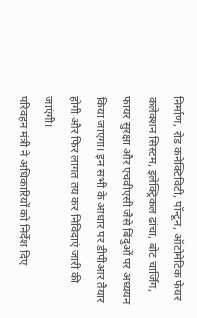निर्माण, रोड कनेक्टिविटी, पॉन्टून, ऑटोमेटिक फेयर कलेक्शन सिस्टम, इलेक्ट्रिकल ढांचा, बोट चार्जिंग, फायर सुरक्षा और एचवीएसी जैसे बिंदुओं पर अध्ययन किया जाएगा। इन सभी के आधार पर डीपीआर तैयार होगी और फिर लागत तय कर निविदाएं जारी की जाएंगी।
परिवहन मंत्री ने अधिकारियों को निर्देश दिए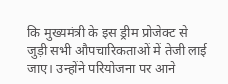कि मुख्यमंत्री के इस ड्रीम प्रोजेक्ट से जुड़ी सभी औपचारिकताओं में तेजी लाई जाए। उन्होंने परियोजना पर आने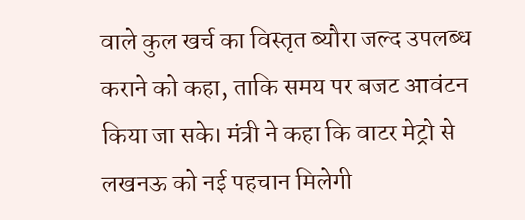वाले कुल खर्च का विस्तृत ब्यौरा जल्द उपलब्ध कराने को कहा, ताकि समय पर बजट आवंटन किया जा सके। मंत्री ने कहा कि वाटर मेट्रो से लखनऊ को नई पहचान मिलेगी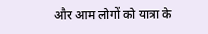और आम लोगों को यात्रा के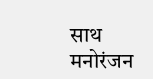साथ मनोरंजन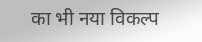का भी नया विकल्प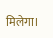मिलेगा।